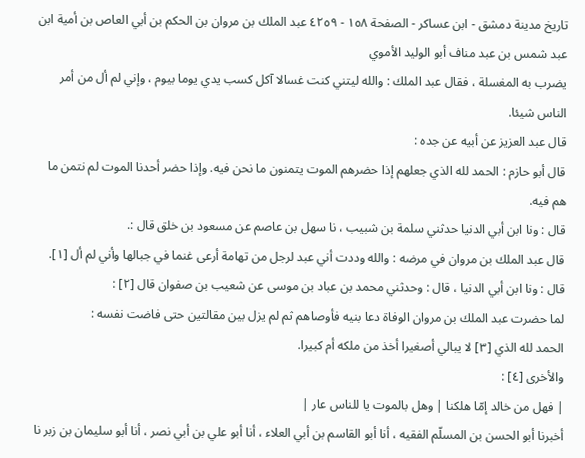تاريخ مدينة دمشق - ابن عساكر - الصفحة ١٥٨ - ٤٢٥٩ عبد الملك بن مروان بن الحكم بن أبي العاص بن أمية ابن عبد شمس بن عبد مناف أبو الوليد الأموي
يضرب به المغسلة ، فقال عبد الملك : والله ليتني كنت غسالا آكل كسب يدي يوما بيوم ، وإني لم أل من أمر الناس شيئا.
قال عبد العزيز عن أبيه عن جده :
قال أبو حازم : الحمد لله الذي جعلهم إذا حضرهم الموت يتمنون ما نحن فيه. وإذا حضر أحدنا الموت لم نتمن ما هم فيه.
قال : ونا ابن أبي الدنيا حدثني سلمة بن شبيب ، نا سهل بن عاصم عن مسعود بن خلق قال :.
قال عبد الملك بن مروان في مرضه : والله وددت أني عبد لرجل من تهامة أرعى غنما في جبالها وأني لم أل [١].
قال : ونا ابن أبي الدنيا ، قال : وحدثني محمد بن عباد بن موسى عن شعيب بن صفوان قال [٢] :
لما حضرت عبد الملك بن مروان الوفاة دعا بنيه فأوصاهم ثم لم يزل بين مقالتين حتى فاضت نفسه :
الحمد لله الذي [٣] لا يبالي أصغيرا أخذ من ملكه أم كبيرا.
والأخرى [٤] :
| فهل من خالد إمّا هلكنا | وهل بالموت يا للناس عار |
أخبرنا أبو الحسن بن المسلّم الفقيه ، أنا أبو القاسم بن أبي العلاء ، أنا أبو علي بن أبي نصر ، أنا أبو سليمان بن زبر نا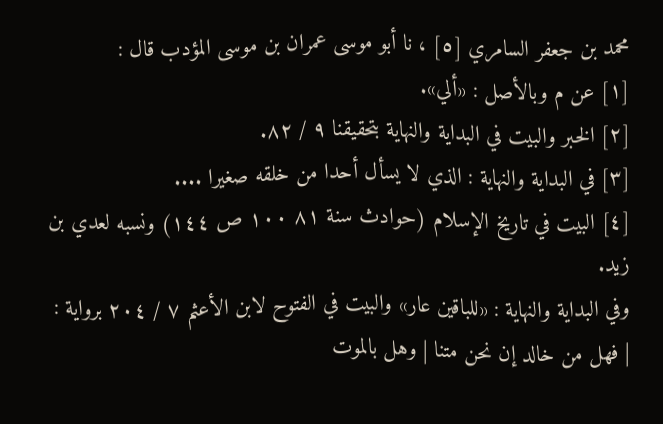محمد بن جعفر السامري [٥] ، نا أبو موسى عمران بن موسى المؤدب قال :
[١] عن م وبالأصل : «ألي».
[٢] الخبر والبيت في البداية والنهاية بتحقيقنا ٩ / ٨٢.
[٣] في البداية والنهاية : الذي لا يسأل أحدا من خلقه صغيرا ....
[٤] البيت في تاريخ الإسلام (حوادث سنة ٨١ ١٠٠ ص ١٤٤) ونسبه لعدي بن زيد.
وفي البداية والنهاية : «للباقين عار» والبيت في الفتوح لابن الأعثم ٧ / ٢٠٤ برواية :
| فهل من خالد إن نحن متنا | وهل بالموت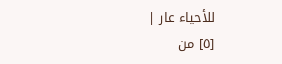للأحياء عار |
[٥] من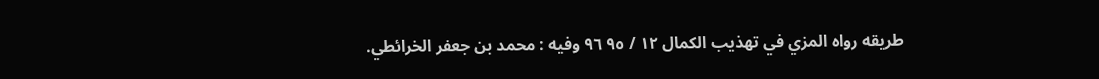طريقه رواه المزي في تهذيب الكمال ١٢ / ٩٥ ٩٦ وفيه : محمد بن جعفر الخرائطي.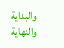والبداية والنهاية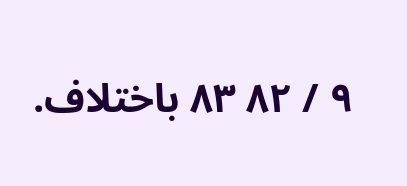٩ / ٨٢ ٨٣ باختلاف.